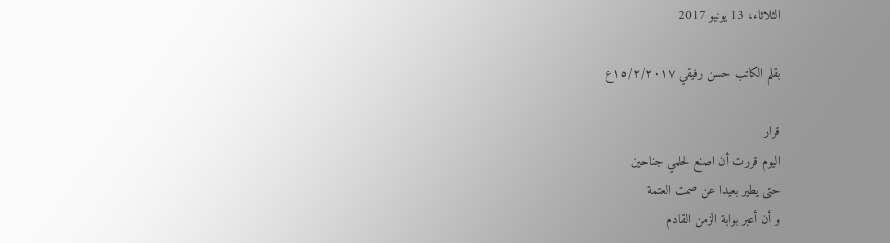الثلاثاء، 13 يونيو 2017

بقلم الكاتب حسن رفيقي ١٥/٢/٢٠١٧ع

قرار
اليوم قررت أن اصنع لحلمي جناحين
حتى يطير بعيدا عن صمت العتمة
و أن أعبر بوابة الزمن القادم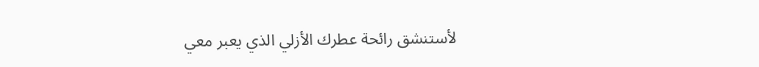لأستنشق رائحة عطرك الأزلي الذي يعبر معي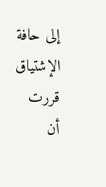إلى حافة الإشتياق
قررت أن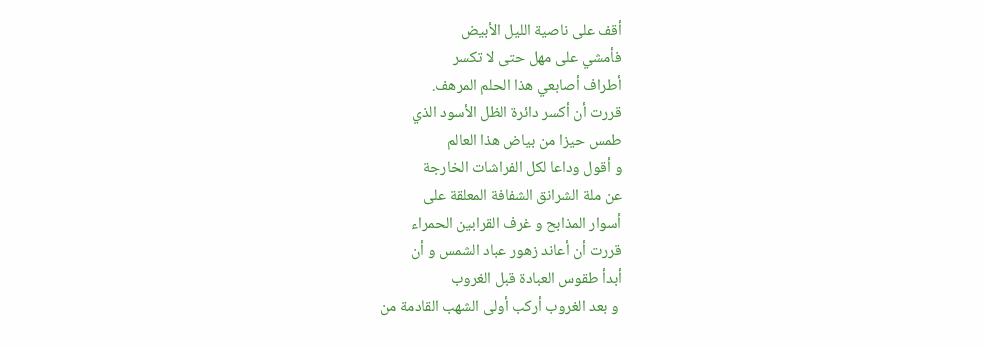أقف على ناصية الليل الأبيض
فأمشي على مهل حتى لا تكسر
أطراف أصابعي هذا الحلم المرهف.
قررت أن أكسر دائرة الظل الأسود الذي
طمس حيزا من بياض هذا العالم
و أقول وداعا لكل الفراشات الخارجة
عن ملة الشرانق الشفافة المعلقة على
أسوار المذابح و غرف القرابين الحمراء
قررت أن أعاند زهور عباد الشمس و أن
أبدأ طقوس العبادة قبل الغروب
 و بعد الغروب أركب أولى الشهب القادمة من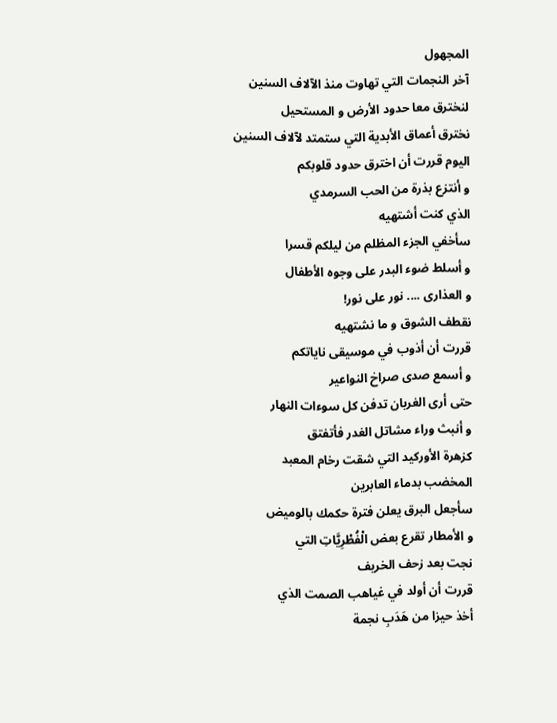المجهول
آخر النجمات التي تهاوت منذ الآلاف السنين
لنخترق معا حدود الأرض و المستحيل
نخترق أعماق الأبدية التي ستمتد لآلاف السنين
اليوم قررت أن اخترق حدود قلوبكم
و أنتزع بذرة من الحب السرمدي
الذي كنت أشتهيه
سأخفي الجزء المظلم من ليلكم قسرا
و أسلط ضوء البدر على وجوه الأطفال
و العذارى .... نور على نور!
نقطف الشوق و ما نشتهيه
قررت أن أذوب في موسيقى ناياتكم
و أسمع صدى صراخ النواعير
حتى أرى الغربان تدفن كل سوءات النهار
و أنبث وراء مشاتل الغدر فأتفتق
كزهرة الأوركيد التي شقت رخام المعبد
المخضب بدماء العابرين
سأجعل البرق يعلن فترة حكمك بالوميض
و الأمطار تقرع بعض الْفُطْرِيَّاتِ التي
نجت بعد زحف الخريف
قررت أن أولد في غياهب الصمت الذي
أخذ حيزا من هَدَبِ نجمة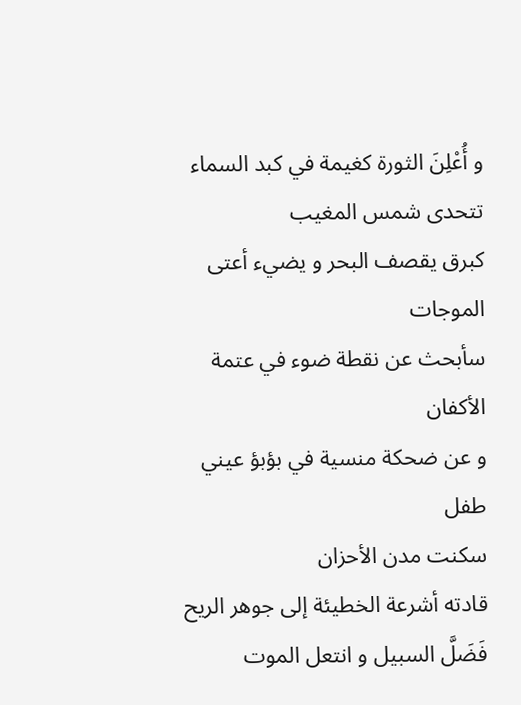و أُعْلِنَ الثورة كغيمة في كبد السماء
تتحدى شمس المغيب
كبرق يقصف البحر و يضيء أعتى الموجات
سأبحث عن نقطة ضوء في عتمة الأكفان
و عن ضحكة منسية في بؤبؤ عيني طفل
سكنت مدن الأحزان
قادته أشرعة الخطيئة إلى جوهر الريح
فَضَلَّ السبيل و انتعل الموت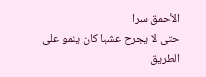الأحمق سرا
حتى لا يجرح عشبا كان ينمو على الطريق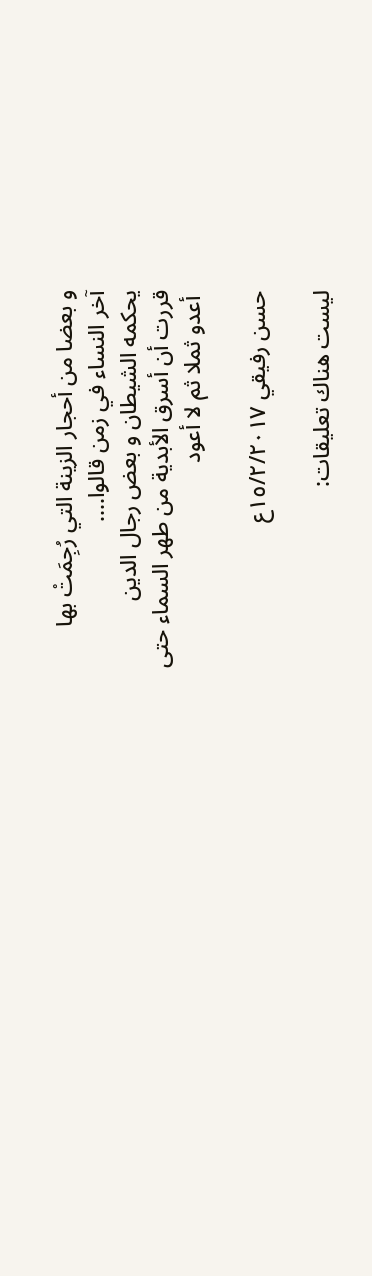و بعضا من أحجار الزينة التي رُجِمَتْ بها
آخر النساء في زمن قالوا....
يحكمه الشيطان و بعض رجال الدين
قررت أن أسرق الأبدية من طهر السماء حتى
 أعدو ثملا ثم لا أعود

حسن رفيقي ١٥/٢/٢٠١٧ع

ليست هناك تعليقات: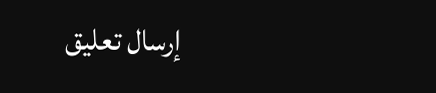إرسال تعليق